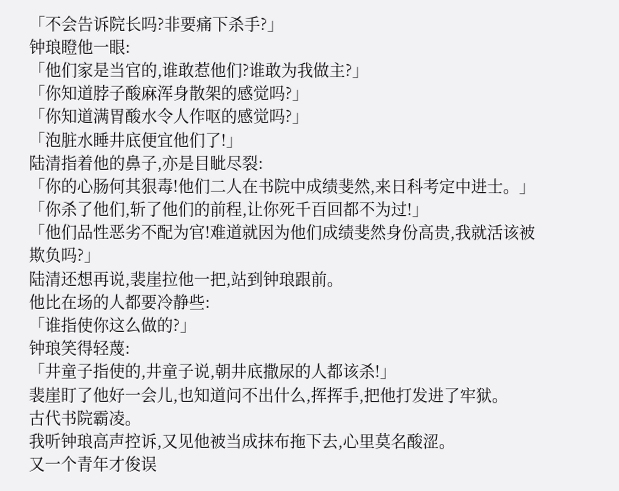「不会告诉院长吗?非要痛下杀手?」
钟琅瞪他一眼:
「他们家是当官的,谁敢惹他们?谁敢为我做主?」
「你知道脖子酸麻浑身散架的感觉吗?」
「你知道满胃酸水令人作呕的感觉吗?」
「泡脏水睡井底便宜他们了!」
陆清指着他的鼻子,亦是目眦尽裂:
「你的心肠何其狠毒!他们二人在书院中成绩斐然,来日科考定中进士。」
「你杀了他们,斩了他们的前程,让你死千百回都不为过!」
「他们品性恶劣不配为官!难道就因为他们成绩斐然身份高贵,我就活该被欺负吗?」
陆清还想再说,裴崖拉他一把,站到钟琅跟前。
他比在场的人都要冷静些:
「谁指使你这么做的?」
钟琅笑得轻蔑:
「井童子指使的,井童子说,朝井底撒尿的人都该杀!」
裴崖盯了他好一会儿,也知道问不出什么,挥挥手,把他打发进了牢狱。
古代书院霸凌。
我听钟琅高声控诉,又见他被当成抹布拖下去,心里莫名酸涩。
又一个青年才俊误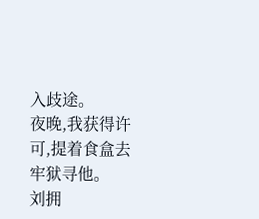入歧途。
夜晚,我获得许可,提着食盒去牢狱寻他。
刘拥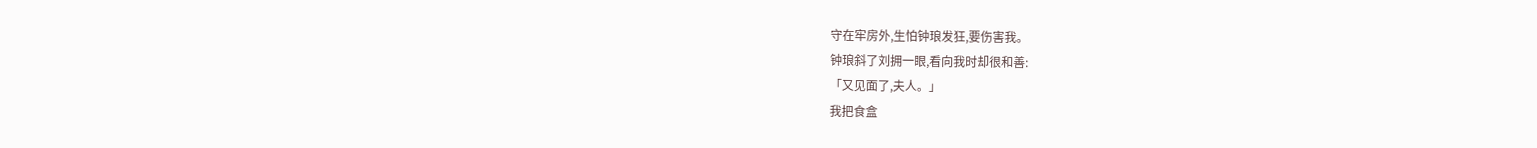守在牢房外,生怕钟琅发狂,要伤害我。
钟琅斜了刘拥一眼,看向我时却很和善:
「又见面了,夫人。」
我把食盒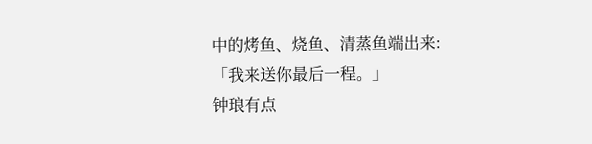中的烤鱼、烧鱼、清蒸鱼端出来:
「我来送你最后一程。」
钟琅有点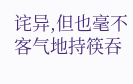诧异,但也毫不客气地持筷吞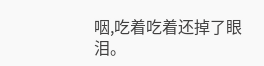咽,吃着吃着还掉了眼泪。